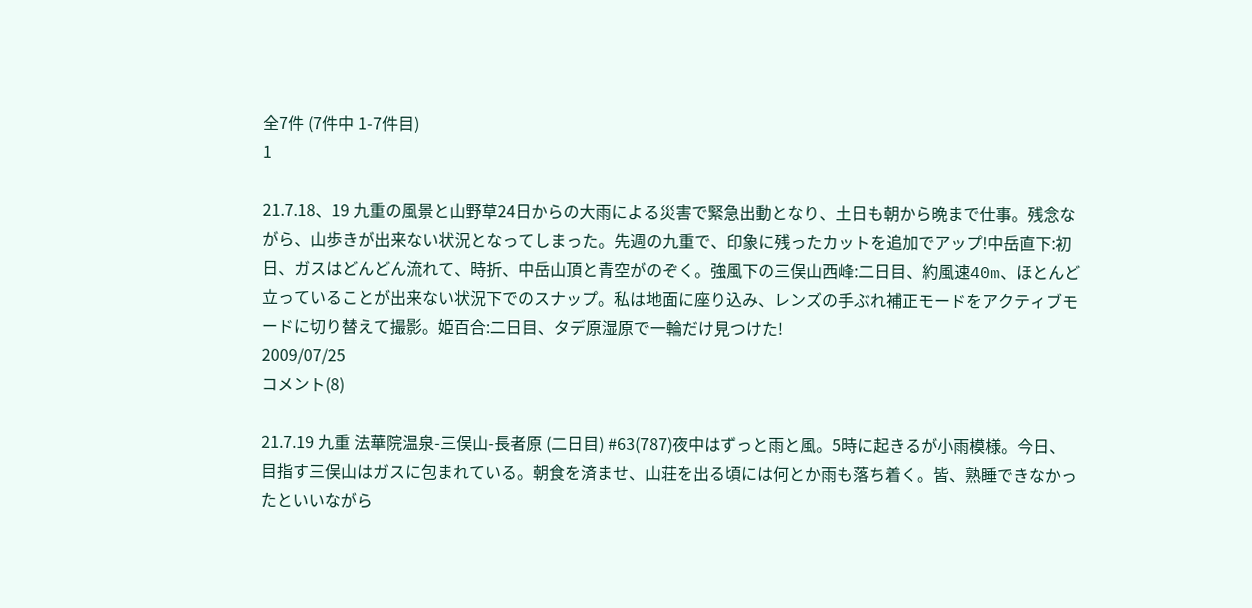全7件 (7件中 1-7件目)
1

21.7.18、19 九重の風景と山野草24日からの大雨による災害で緊急出動となり、土日も朝から晩まで仕事。残念ながら、山歩きが出来ない状況となってしまった。先週の九重で、印象に残ったカットを追加でアップ!中岳直下:初日、ガスはどんどん流れて、時折、中岳山頂と青空がのぞく。強風下の三俣山西峰:二日目、約風速40m、ほとんど立っていることが出来ない状況下でのスナップ。私は地面に座り込み、レンズの手ぶれ補正モードをアクティブモードに切り替えて撮影。姫百合:二日目、タデ原湿原で一輪だけ見つけた!
2009/07/25
コメント(8)

21.7.19 九重 法華院温泉-三俣山-長者原 (二日目) #63(787)夜中はずっと雨と風。5時に起きるが小雨模様。今日、目指す三俣山はガスに包まれている。朝食を済ませ、山荘を出る頃には何とか雨も落ち着く。皆、熟睡できなかったといいながら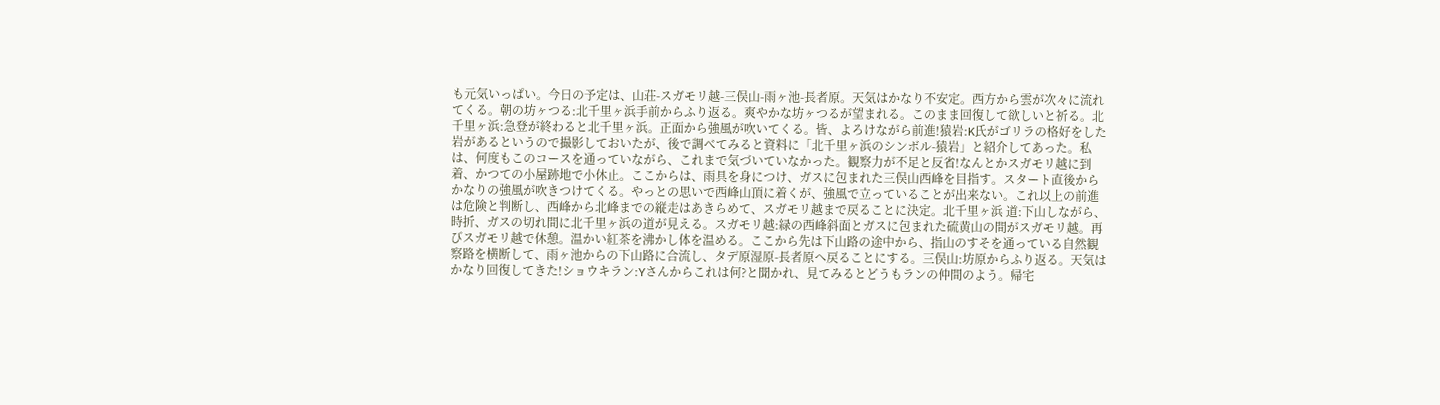も元気いっぱい。今日の予定は、山荘-スガモリ越-三俣山-雨ヶ池-長者原。天気はかなり不安定。西方から雲が次々に流れてくる。朝の坊ヶつる:北千里ヶ浜手前からふり返る。爽やかな坊ヶつるが望まれる。このまま回復して欲しいと祈る。北千里ヶ浜:急登が終わると北千里ヶ浜。正面から強風が吹いてくる。皆、よろけながら前進!猿岩:K氏がゴリラの格好をした岩があるというので撮影しておいたが、後で調べてみると資料に「北千里ヶ浜のシンボル-猿岩」と紹介してあった。私は、何度もこのコースを通っていながら、これまで気づいていなかった。観察力が不足と反省!なんとかスガモリ越に到着、かつての小屋跡地で小休止。ここからは、雨具を身につけ、ガスに包まれた三俣山西峰を目指す。スタート直後からかなりの強風が吹きつけてくる。やっとの思いで西峰山頂に着くが、強風で立っていることが出来ない。これ以上の前進は危険と判断し、西峰から北峰までの縦走はあきらめて、スガモリ越まで戻ることに決定。北千里ヶ浜 道:下山しながら、時折、ガスの切れ間に北千里ヶ浜の道が見える。スガモリ越:緑の西峰斜面とガスに包まれた硫黄山の間がスガモリ越。再びスガモリ越で休憩。温かい紅茶を沸かし体を温める。ここから先は下山路の途中から、指山のすそを通っている自然観察路を横断して、雨ヶ池からの下山路に合流し、タデ原湿原-長者原へ戻ることにする。三俣山:坊原からふり返る。天気はかなり回復してきた!ショウキラン:Yさんからこれは何?と聞かれ、見てみるとどうもランの仲間のよう。帰宅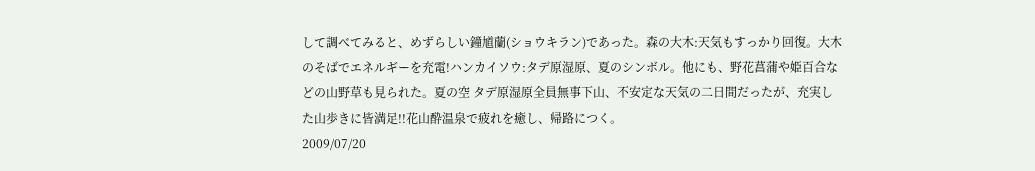して調べてみると、めずらしい鐘馗蘭(ショウキラン)であった。森の大木:天気もすっかり回復。大木のそばでエネルギーを充電!ハンカイソウ:タデ原湿原、夏のシンボル。他にも、野花菖蒲や姫百合などの山野草も見られた。夏の空 タデ原湿原全員無事下山、不安定な天気の二日間だったが、充実した山歩きに皆満足!!花山酔温泉で疲れを癒し、帰路につく。
2009/07/20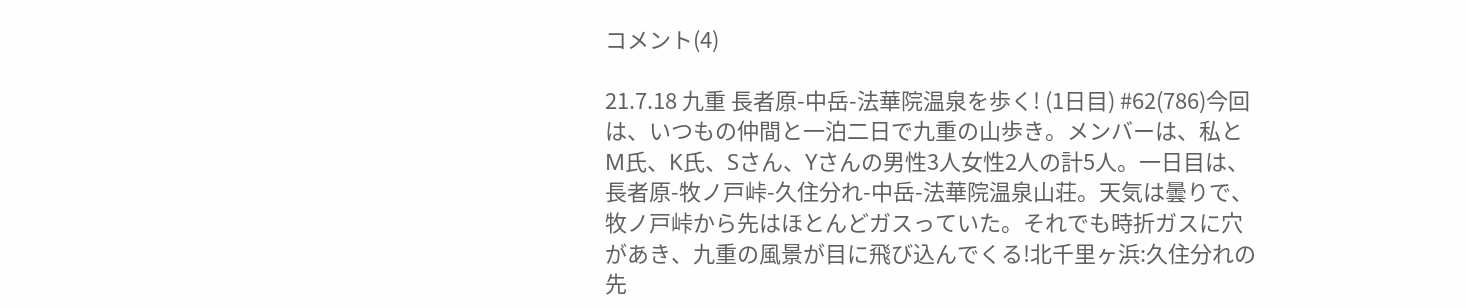コメント(4)

21.7.18 九重 長者原-中岳-法華院温泉を歩く! (1日目) #62(786)今回は、いつもの仲間と一泊二日で九重の山歩き。メンバーは、私とM氏、K氏、Sさん、Yさんの男性3人女性2人の計5人。一日目は、長者原-牧ノ戸峠-久住分れ-中岳-法華院温泉山荘。天気は曇りで、牧ノ戸峠から先はほとんどガスっていた。それでも時折ガスに穴があき、九重の風景が目に飛び込んでくる!北千里ヶ浜:久住分れの先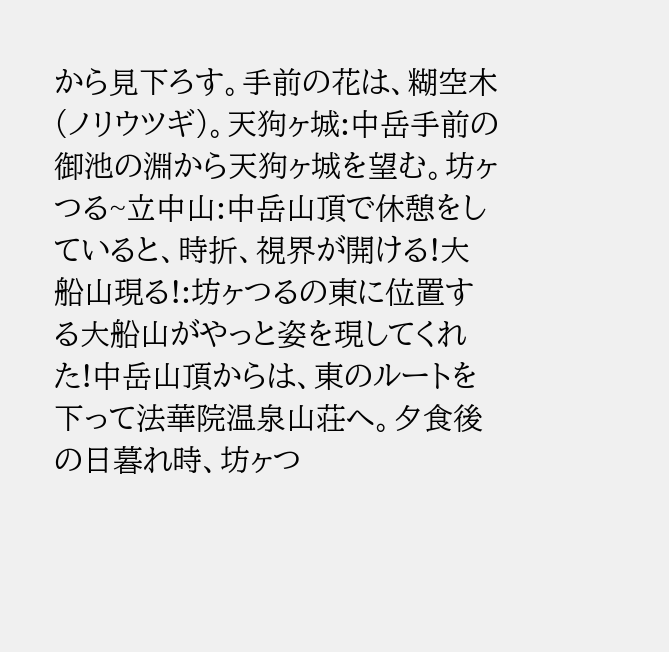から見下ろす。手前の花は、糊空木(ノリウツギ)。天狗ヶ城:中岳手前の御池の淵から天狗ヶ城を望む。坊ヶつる~立中山:中岳山頂で休憩をしていると、時折、視界が開ける!大船山現る!:坊ヶつるの東に位置する大船山がやっと姿を現してくれた!中岳山頂からは、東のルートを下って法華院温泉山荘へ。夕食後の日暮れ時、坊ヶつ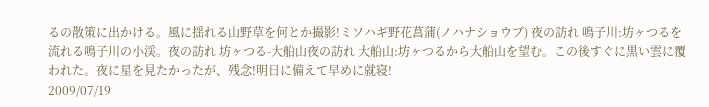るの散策に出かける。風に揺れる山野草を何とか撮影!ミソハギ野花菖蒲(ノハナショウブ) 夜の訪れ 鳴子川:坊ヶつるを流れる鳴子川の小渓。夜の訪れ 坊ヶつる-大船山夜の訪れ 大船山:坊ヶつるから大船山を望む。この後すぐに黒い雲に覆われた。夜に星を見たかったが、残念!明日に備えて早めに就寝!
2009/07/19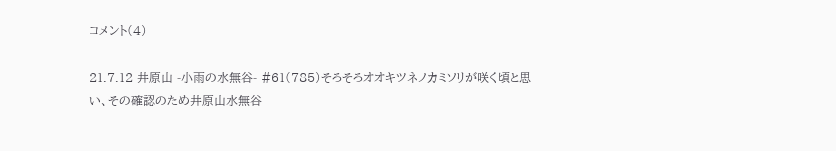コメント(4)

21.7.12 井原山 -小雨の水無谷- #61(785)そろそろオオキツネノカミソリが咲く頃と思い、その確認のため井原山水無谷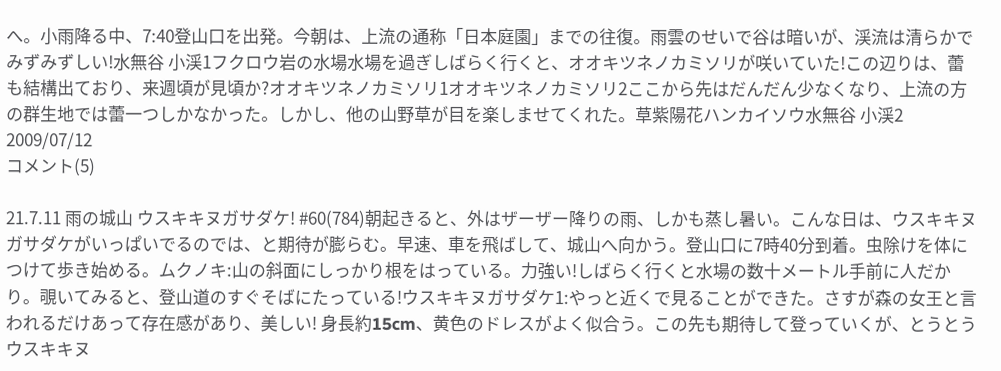へ。小雨降る中、7:40登山口を出発。今朝は、上流の通称「日本庭園」までの往復。雨雲のせいで谷は暗いが、渓流は清らかでみずみずしい!水無谷 小渓1フクロウ岩の水場水場を過ぎしばらく行くと、オオキツネノカミソリが咲いていた!この辺りは、蕾も結構出ており、来週頃が見頃か?オオキツネノカミソリ1オオキツネノカミソリ2ここから先はだんだん少なくなり、上流の方の群生地では蕾一つしかなかった。しかし、他の山野草が目を楽しませてくれた。草紫陽花ハンカイソウ水無谷 小渓2
2009/07/12
コメント(5)

21.7.11 雨の城山 ウスキキヌガサダケ! #60(784)朝起きると、外はザーザー降りの雨、しかも蒸し暑い。こんな日は、ウスキキヌガサダケがいっぱいでるのでは、と期待が膨らむ。早速、車を飛ばして、城山へ向かう。登山口に7時40分到着。虫除けを体につけて歩き始める。ムクノキ:山の斜面にしっかり根をはっている。力強い!しばらく行くと水場の数十メートル手前に人だかり。覗いてみると、登山道のすぐそばにたっている!ウスキキヌガサダケ1:やっと近くで見ることができた。さすが森の女王と言われるだけあって存在感があり、美しい! 身長約15cm、黄色のドレスがよく似合う。この先も期待して登っていくが、とうとうウスキキヌ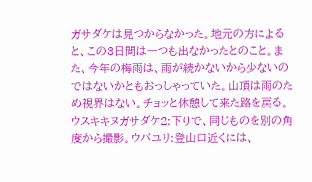ガサダケは見つからなかった。地元の方によると、この3日間は一つも出なかったとのこと。また、今年の梅雨は、雨が続かないから少ないのではないかともおっしゃっていた。山頂は雨のため視界はない。チョッと休憩して来た路を戻る。ウスキキヌガサダケ2:下りで、同じものを別の角度から撮影。ウバユリ:登山口近くには、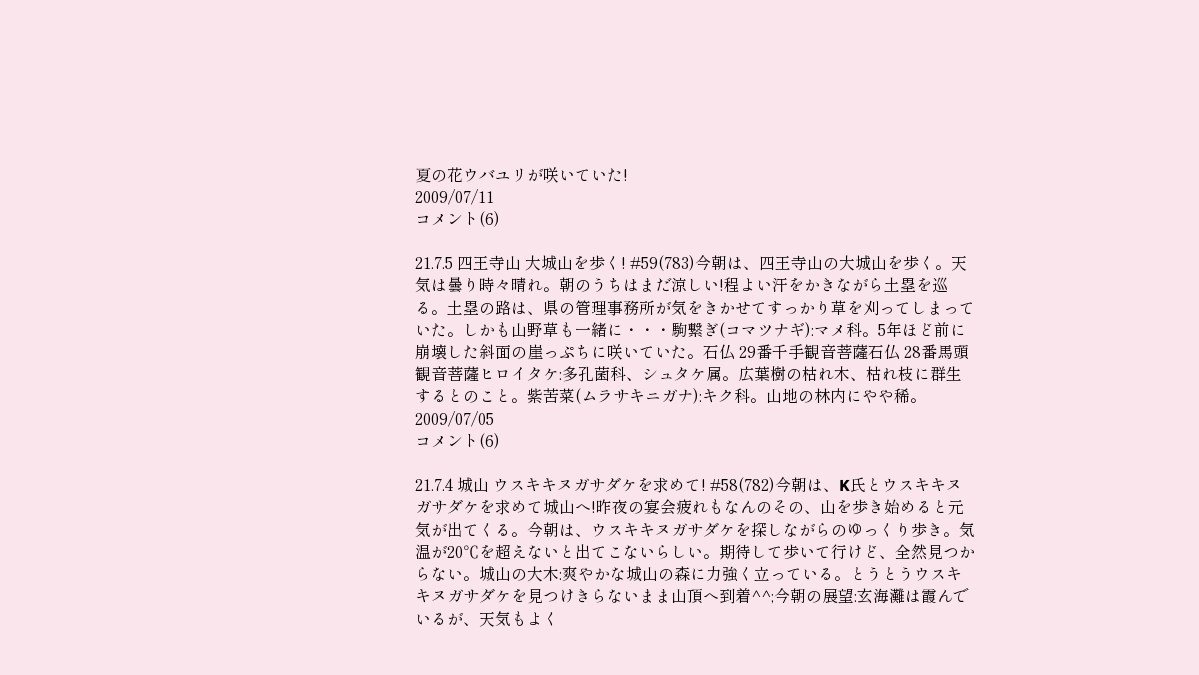夏の花ウバユリが咲いていた!
2009/07/11
コメント(6)

21.7.5 四王寺山 大城山を歩く! #59(783)今朝は、四王寺山の大城山を歩く。天気は曇り時々晴れ。朝のうちはまだ涼しい!程よい汗をかきながら土塁を巡る。土塁の路は、県の管理事務所が気をきかせてすっかり草を刈ってしまっていた。しかも山野草も一緒に・・・駒繋ぎ(コマツナギ):マメ科。5年ほど前に崩壊した斜面の崖っぷちに咲いていた。石仏 29番千手観音菩薩石仏 28番馬頭観音菩薩ヒロイタケ:多孔菌科、シュタケ属。広葉樹の枯れ木、枯れ枝に群生するとのこと。紫苦菜(ムラサキニガナ):キク科。山地の林内にやや稀。
2009/07/05
コメント(6)

21.7.4 城山 ウスキキヌガサダケを求めて! #58(782)今朝は、K氏とウスキキヌガサダケを求めて城山へ!昨夜の宴会疲れもなんのその、山を歩き始めると元気が出てくる。今朝は、ウスキキヌガサダケを探しながらのゆっくり歩き。気温が20℃を超えないと出てこないらしい。期待して歩いて行けど、全然見つからない。城山の大木:爽やかな城山の森に力強く立っている。とうとうウスキキヌガサダケを見つけきらないまま山頂へ到着^^;今朝の展望:玄海灘は霞んでいるが、天気もよく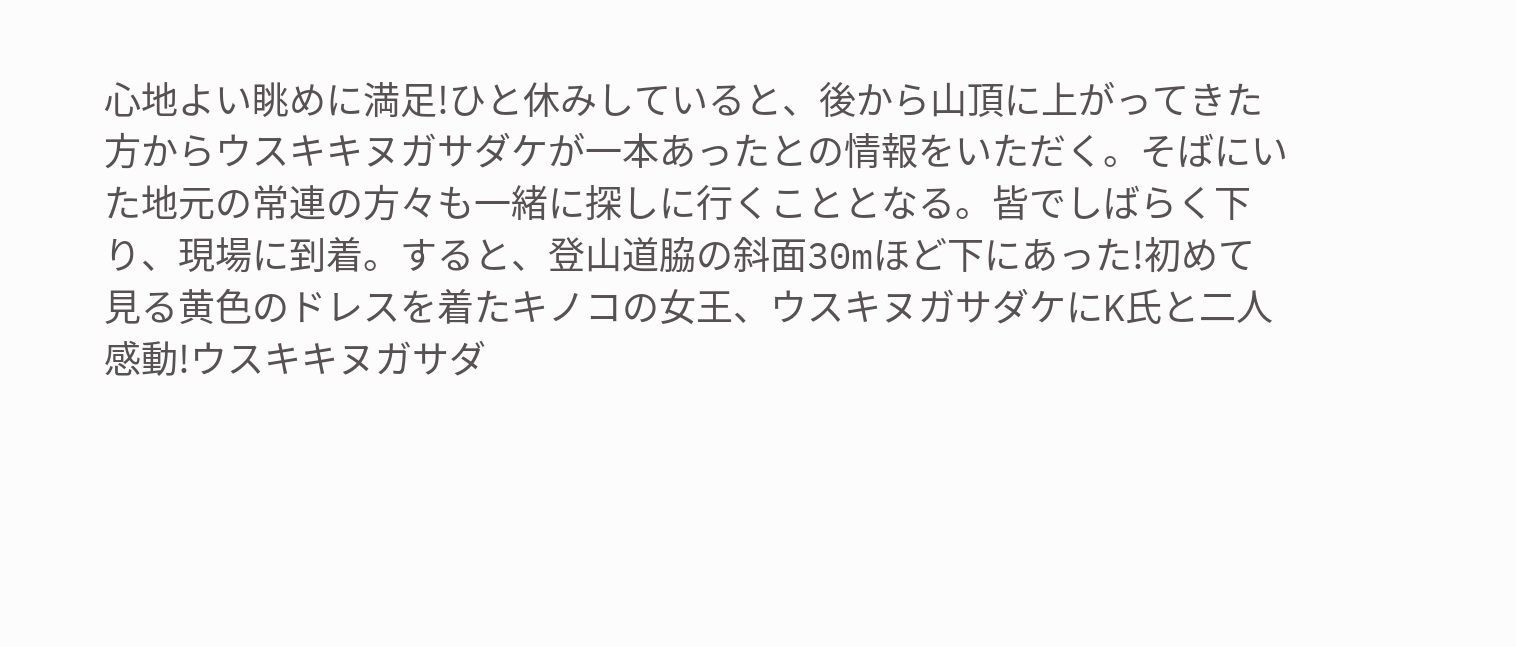心地よい眺めに満足!ひと休みしていると、後から山頂に上がってきた方からウスキキヌガサダケが一本あったとの情報をいただく。そばにいた地元の常連の方々も一緒に探しに行くこととなる。皆でしばらく下り、現場に到着。すると、登山道脇の斜面30mほど下にあった!初めて見る黄色のドレスを着たキノコの女王、ウスキヌガサダケにK氏と二人感動!ウスキキヌガサダ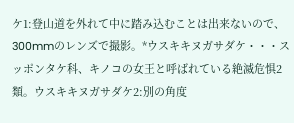ケ1:登山道を外れて中に踏み込むことは出来ないので、300mmのレンズで撮影。*ウスキキヌガサダケ・・・スッポンタケ科、キノコの女王と呼ばれている絶滅危惧2類。ウスキキヌガサダケ2:別の角度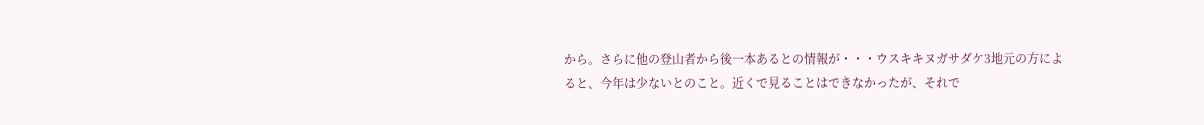から。さらに他の登山者から後一本あるとの情報が・・・ウスキキヌガサダケ3地元の方によると、今年は少ないとのこと。近くで見ることはできなかったが、それで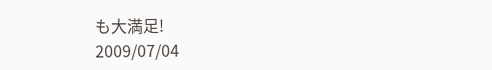も大満足!
2009/07/04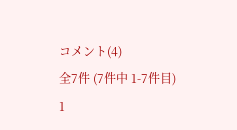コメント(4)
全7件 (7件中 1-7件目)
1